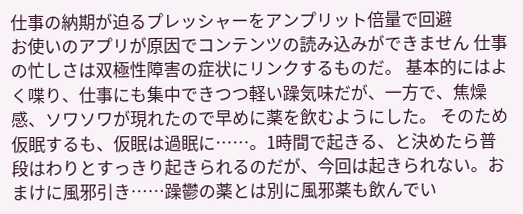仕事の納期が迫るプレッシャーをアンプリット倍量で回避
お使いのアプリが原因でコンテンツの読み込みができません 仕事の忙しさは双極性障害の症状にリンクするものだ。 基本的にはよく喋り、仕事にも集中できつつ軽い躁気味だが、一方で、焦燥感、ソワソワが現れたので早めに薬を飲むようにした。 そのため仮眠するも、仮眠は過眠に……。1時間で起きる、と決めたら普段はわりとすっきり起きられるのだが、今回は起きられない。おまけに風邪引き……躁鬱の薬とは別に風邪薬も飲んでい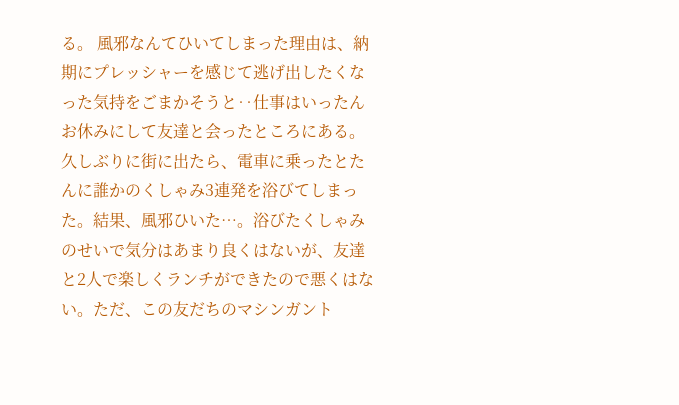る。 風邪なんてひいてしまった理由は、納期にプレッシャーを感じて逃げ出したくなった気持をごまかそうと‥仕事はいったんお休みにして友達と会ったところにある。久しぶりに街に出たら、電車に乗ったとたんに誰かのくしゃみ3連発を浴びてしまった。結果、風邪ひいた…。浴びたくしゃみのせいで気分はあまり良くはないが、友達と2人で楽しくランチができたので悪くはない。ただ、この友だちのマシンガント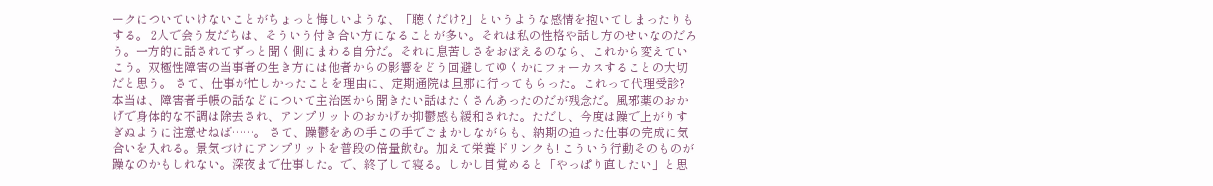ークについていけないことがちょっと悔しいような、「聴くだけ?」というような感情を抱いてしまったりもする。 2人で会う友だちは、そういう付き合い方になることが多い。それは私の性格や話し方のせいなのだろう。一方的に話されてずっと聞く側にまわる自分だ。それに息苦しさをおぼえるのなら、これから変えていこう。双極性障害の当事者の生き方には他者からの影響をどう回避してゆくかにフォーカスすることの大切だと思う。 さて、仕事が忙しかったことを理由に、定期通院は旦那に行ってもらった。これって代理受診? 本当は、障害者手帳の話などについて主治医から聞きたい話はたくさんあったのだが残念だ。風邪薬のおかげで身体的な不調は除去され、アンプリットのおかげか抑鬱感も緩和された。ただし、今度は躁で上がりすぎぬように注意せねば……。 さて、躁鬱をあの手この手でごまかしながらも、納期の迫った仕事の完成に気合いを入れる。景気づけにアンプリットを普段の倍量飲む。加えて栄養ドリンクも! こういう行動そのものが躁なのかもしれない。深夜まで仕事した。で、終了して寝る。しかし目覚めると「やっぱり直したい」と思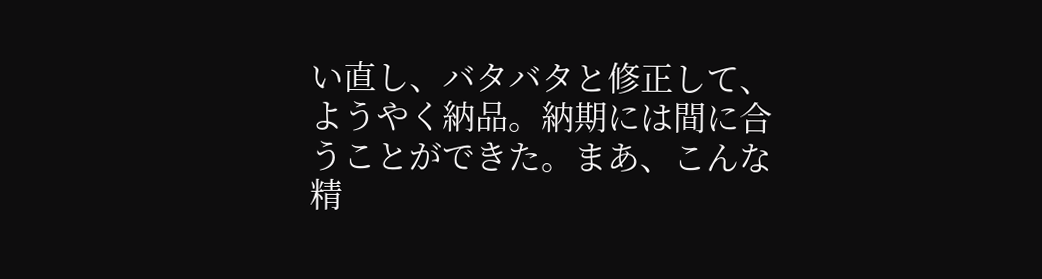い直し、バタバタと修正して、ようやく納品。納期には間に合うことができた。まあ、こんな精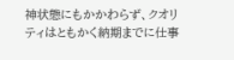神状態にもかかわらず、クオリティはともかく納期までに仕事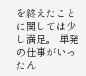を終えたことに関しては少し満足。 単発の仕事がいったん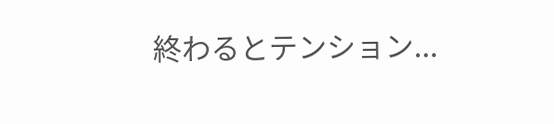終わるとテンション...